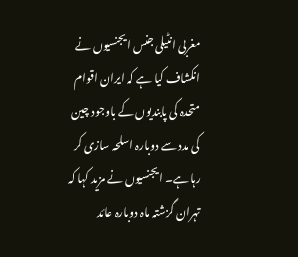مغربی انٹیلی جنس ایجنسیوں نے انکشاف کیا ہے کہ ایران اقوام متحدہ کی پابندیوں کے باوجود چین کی مدد سے دوبارہ اسلحہ سازی کر رہا ہے۔ ایجنسیوں نے مزید کہا کہ تہران گزشتہ ماہ دوبارہ عائد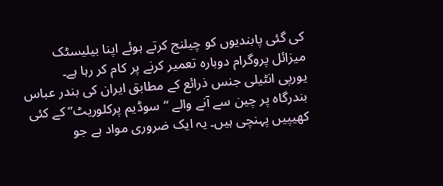کی گئی پابندیوں کو چیلنج کرتے ہوئے اپنا بیلیسٹک میزائل پروگرام دوبارہ تعمیر کرنے پر کام کر رہا ہے۔
یورپی انٹیلی جنس ذرائع کے مطابق ایران کی بندر عباس بندرگاہ پر چین سے آنے والے “سوڈیم پرکلوریٹ” کے کئی کھیپیں پہنچی ہیں۔ یہ ایک ضروری مواد ہے جو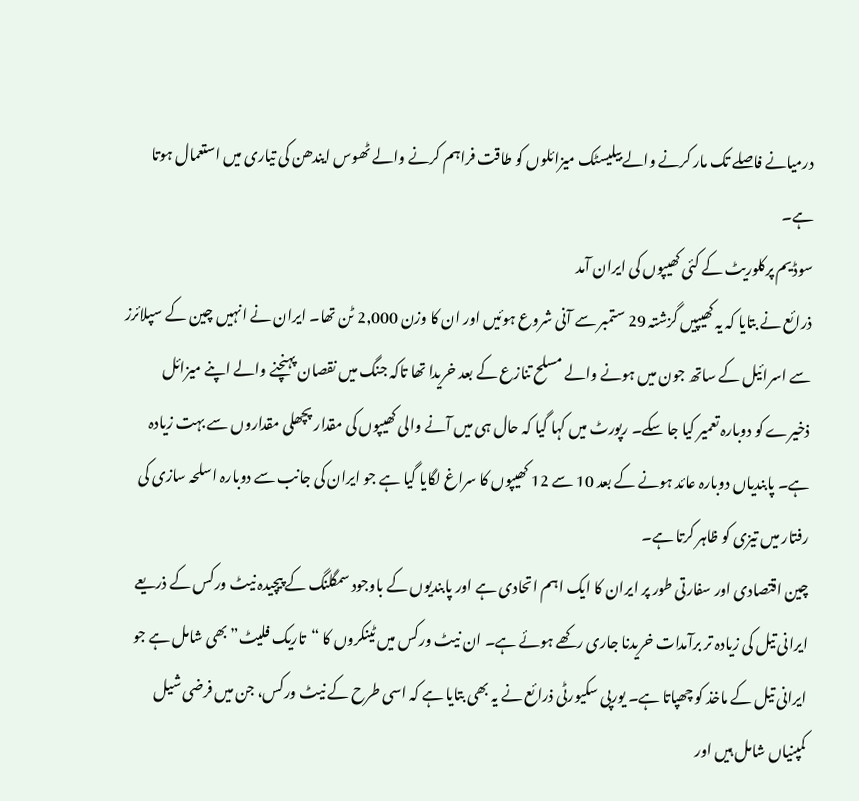درمیانے فاصلے تک مار کرنے والے بیلیسٹک میزائلوں کو طاقت فراہم کرنے والے ٹھوس ایندھن کی تیاری میں استعمال ہوتا ہے۔
سوڈیم پرکلوریٹ کے کئی کھیپوں کی ایران آمد
ذرائع نے بتایا کہ یہ کھیپیں گزشتہ 29 ستمبر سے آنی شروع ہوئیں اور ان کا وزن 2,000 ٹن تھا۔ ایران نے انہیں چین کے سپلائرز سے اسرائیل کے ساتھ جون میں ہونے والے مسلح تنازع کے بعد خریدا تھا تاکہ جنگ میں نقصان پہنچنے والے اپنے میزائل ذخیرے کو دوبارہ تعمیر کیا جا سکے۔ رپورٹ میں کہا گیا کہ حال ہی میں آنے والی کھیپوں کی مقدار پچھلی مقداروں سے بہت زیادہ ہے۔ پابندیاں دوبارہ عائد ہونے کے بعد 10 سے 12 کھیپوں کا سراغ لگایا گیا ہے جو ایران کی جانب سے دوبارہ اسلحہ سازی کی رفتار میں تیزی کو ظاہر کرتا ہے۔
چین اقتصادی اور سفارتی طور پر ایران کا ایک اہم اتحادی ہے اور پابندیوں کے باوجود سمگلنگ کے پیچیدہ نیٹ ورکس کے ذریعے ایرانی تیل کی زیادہ تر برآمدات خریدنا جاری رکھے ہوئے ہے۔ ان نیٹ ورکس میں ٹینکروں کا “تاریک فلیٹ” بھی شامل ہے جو ایرانی تیل کے ماخذ کو چھپاتا ہے۔ یورپی سکیورٹی ذرائع نے یہ بھی بتایا ہے کہ اسی طرح کے نیٹ ورکس، جن میں فرضی شیل کمپنیاں شامل ہیں اور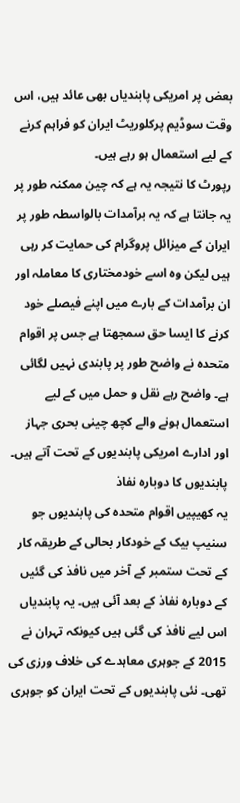بعض پر امریکی پابندیاں بھی عائد ہیں، اس وقت سوڈیم پرکلوریٹ ایران کو فراہم کرنے کے لیے استعمال ہو رہے ہیں۔
رپورٹ کا نتیجہ یہ ہے کہ چین ممکنہ طور پر یہ جانتا ہے کہ یہ برآمدات بالواسطہ طور پر ایران کے میزائل پروگرام کی حمایت کر رہی ہیں لیکن وہ اسے خودمختاری کا معاملہ اور ان برآمدات کے بارے میں اپنے فیصلے خود کرنے کا ایسا حق سمجھتا ہے جس پر اقوام متحدہ نے واضح طور پر پابندی نہیں لگائی ہے۔ واضح رہے نقل و حمل میں کے لیے استعمال ہونے والے کچھ چینی بحری جہاز اور ادارے امریکی پابندیوں کے تحت آتے ہیں۔
پابندیوں کا دوبارہ نفاذ
یہ کھیپیں اقوام متحدہ کی پابندیوں جو سنیپ بیک کے خودکار بحالی کے طریقہ کار کے تحت ستمبر کے آخر میں نافذ کی گئیں کے دوبارہ نفاذ کے بعد آئی ہیں۔ یہ پابندیاں اس لیے نافذ کی گئی ہیں کیونکہ تہران نے 2015 کے جوہری معاہدے کی خلاف ورزی کی تھی۔ نئی پابندیوں کے تحت ایران کو جوہری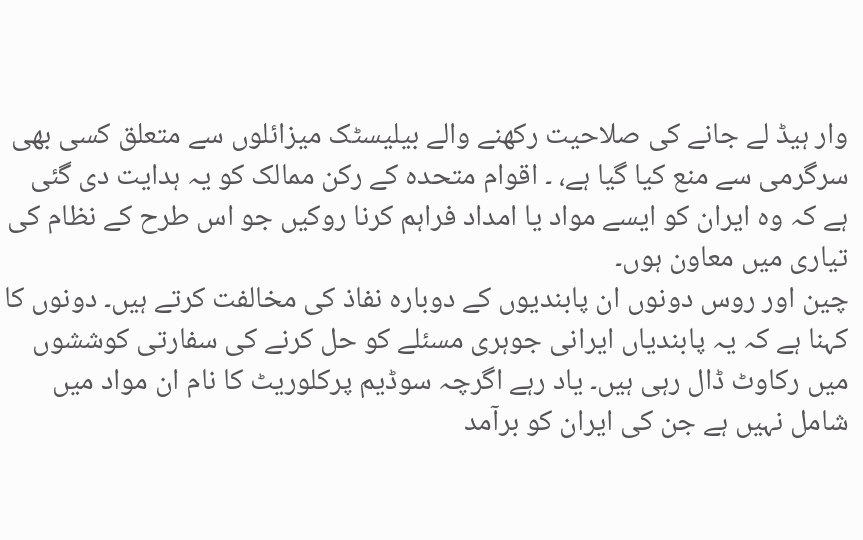وار ہیڈ لے جانے کی صلاحیت رکھنے والے بیلیسٹک میزائلوں سے متعلق کسی بھی سرگرمی سے منع کیا گیا ہے، ۔ اقوام متحدہ کے رکن ممالک کو یہ ہدایت دی گئی ہے کہ وہ ایران کو ایسے مواد یا امداد فراہم کرنا روکیں جو اس طرح کے نظام کی تیاری میں معاون ہوں۔
چین اور روس دونوں ان پابندیوں کے دوبارہ نفاذ کی مخالفت کرتے ہیں۔ دونوں کا کہنا ہے کہ یہ پابندیاں ایرانی جوہری مسئلے کو حل کرنے کی سفارتی کوششوں میں رکاوٹ ڈال رہی ہیں۔ یاد رہے اگرچہ سوڈیم پرکلوریٹ کا نام ان مواد میں شامل نہیں ہے جن کی ایران کو برآمد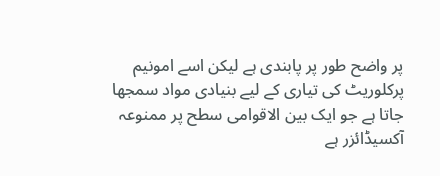پر واضح طور پر پابندی ہے لیکن اسے امونیم پرکلوریٹ کی تیاری کے لیے بنیادی مواد سمجھا جاتا ہے جو ایک بین الاقوامی سطح پر ممنوعہ آکسیڈائزر ہے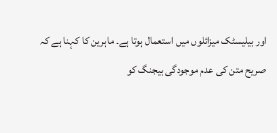اور بیلیسٹک میزائلوں میں استعمال ہوتا ہے۔ ماہرین کا کہنا ہے کہ صریح متن کی عدم موجودگی بیجنگ کو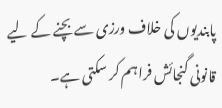پابندیوں کی خلاف ورزی سے بچنے کے لیے قانونی گنجائش فراہم کر سکتی ہے۔